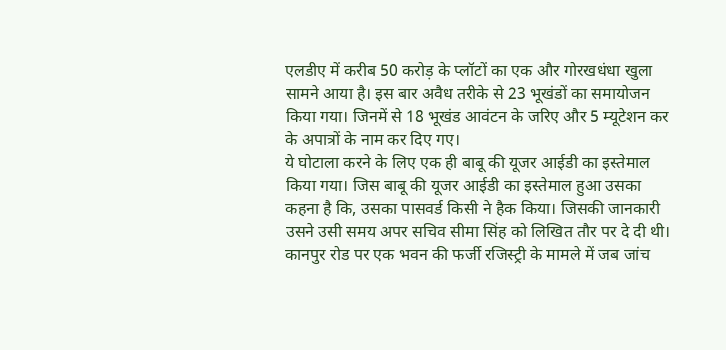एलडीए में करीब 50 करोड़ के प्लॉटों का एक और गोरखधंधा खुला सामने आया है। इस बार अवैध तरीके से 23 भूखंडों का समायोजन किया गया। जिनमें से 18 भूखंड आवंटन के जरिए और 5 म्यूटेशन कर के अपात्रों के नाम कर दिए गए।
ये घोटाला करने के लिए एक ही बाबू की यूजर आईडी का इस्तेमाल किया गया। जिस बाबू की यूजर आईडी का इस्तेमाल हुआ उसका कहना है कि, उसका पासवर्ड किसी ने हैक किया। जिसकी जानकारी उसने उसी समय अपर सचिव सीमा सिंह को लिखित तौर पर दे दी थी।
कानपुर रोड पर एक भवन की फर्जी रजिस्ट्री के मामले में जब जांच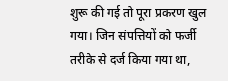शुरू की गई तो पूरा प्रकरण खुल गया। जिन संपत्तियों को फर्जी तरीके से दर्ज किया गया था,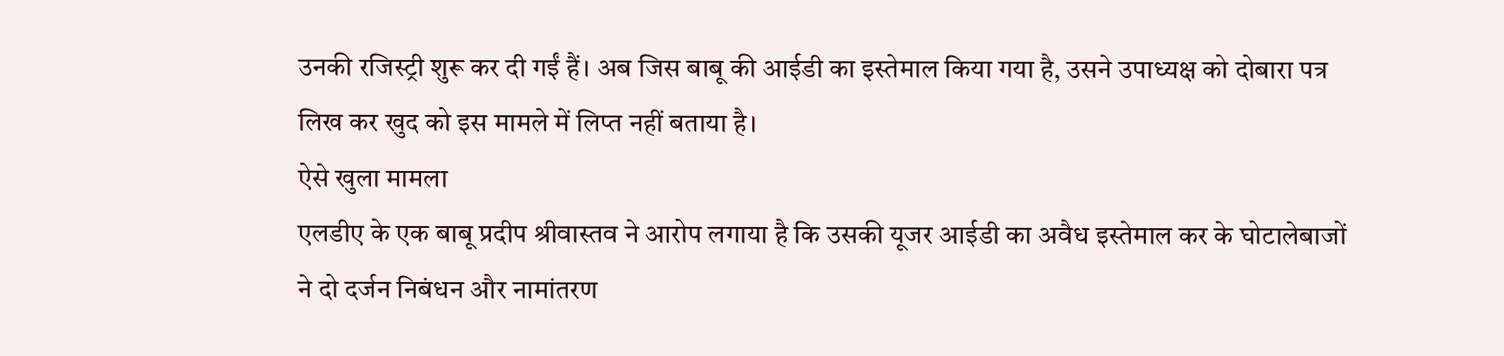उनकी रजिस्ट्री शुरू कर दी गईं हैं। अब जिस बाबू की आईडी का इस्तेमाल किया गया है, उसने उपाध्यक्ष को दोबारा पत्र लिख कर खुद को इस मामले में लिप्त नहीं बताया है।
ऐसे खुला मामला
एलडीए के एक बाबू प्रदीप श्रीवास्तव ने आरोप लगाया है कि उसकी यूजर आईडी का अवैध इस्तेमाल कर के घोटालेबाजों ने दो दर्जन निबंधन और नामांतरण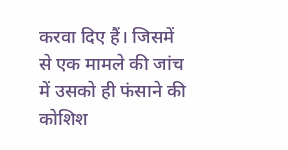करवा दिए हैं। जिसमें से एक मामले की जांच में उसको ही फंसाने की कोशिश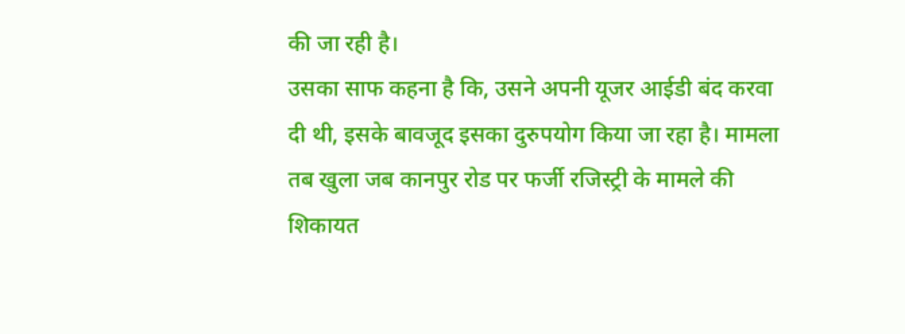की जा रही है।
उसका साफ कहना है कि, उसने अपनी यूजर आईडी बंद करवा दी थी, इसके बावजूद इसका दुरुपयोग किया जा रहा है। मामला तब खुला जब कानपुर रोड पर फर्जी रजिस्ट्री के मामले की शिकायत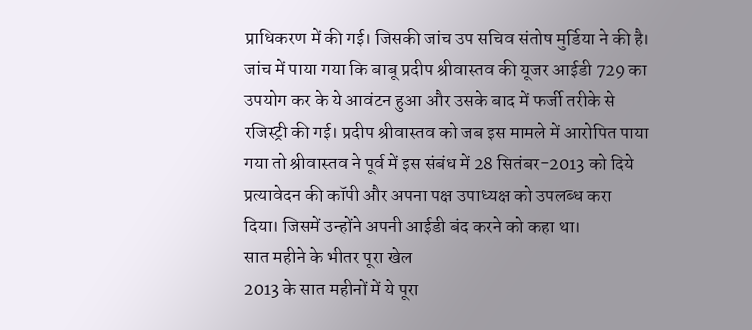प्राधिकरण में की गई। जिसकी जांच उप सचिव संतोष मुर्डिया ने की है।
जांच में पाया गया कि बाबू प्रदीप श्रीवास्तव की यूजर आईडी 729 का उपयोग कर के ये आवंटन हुआ और उसके बाद में फर्जी तरीके से रजिस्ट्री की गई। प्रदीप श्रीवास्तव को जब इस मामले में आरोपित पाया गया तो श्रीवास्तव ने पूर्व में इस संबंध में 28 सितंबर-2013 को दिये प्रत्यावेदन की कॉपी और अपना पक्ष उपाध्यक्ष को उपलब्ध करा दिया। जिसमें उन्होंने अपनी आईडी बंद करने को कहा था।
सात महीने के भीतर पूरा खेल
2013 के सात महीनों में ये पूरा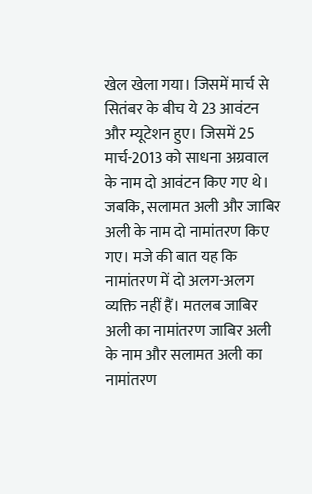खेल खेला गया। जिसमें मार्च से सितंबर के बीच ये 23 आवंटन और म्यूटेशन हुए। जिसमें 25 मार्च-2013 को साधना अग्रवाल के नाम दो आवंटन किए गए थे।
जबकि, सलामत अली और जाबिर अली के नाम दो नामांतरण किए गए। मजे की बात यह कि नामांतरण में दो अलग-अलग व्यक्ति नहीं हैं। मतलब जाबिर अली का नामांतरण जाबिर अली के नाम और सलामत अली का नामांतरण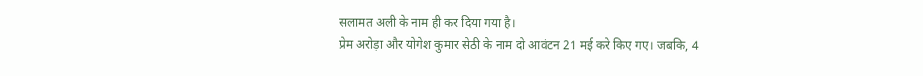सलामत अली के नाम ही कर दिया गया है।
प्रेम अरोड़ा और योगेश कुमार सेठी के नाम दो आवंटन 21 मई करे किए गए। जबकि, 4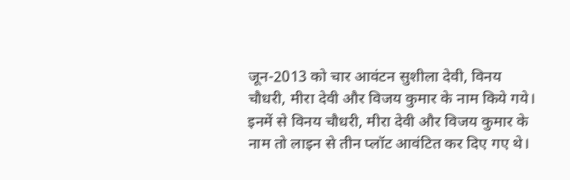जून-2013 को चार आवंटन सुशीला देवी, विनय चौधरी, मीरा देवी और विजय कुमार के नाम किये गये। इनमें से विनय चौधरी, मीरा देवी और विजय कुमार के नाम तो लाइन से तीन प्लॉट आवंटित कर दिए गए थे।